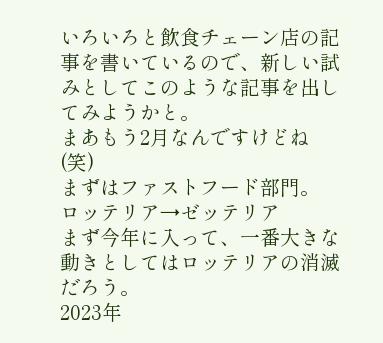いろいろと飲食チェーン店の記事を書いているので、新しい試みとしてこのような記事を出してみようかと。
まあもう2月なんですけどね(笑)
まずはファストフード部門。
ロッテリア→ゼッテリア
まず今年に入って、一番大きな動きとしてはロッテリアの消滅だろう。
2023年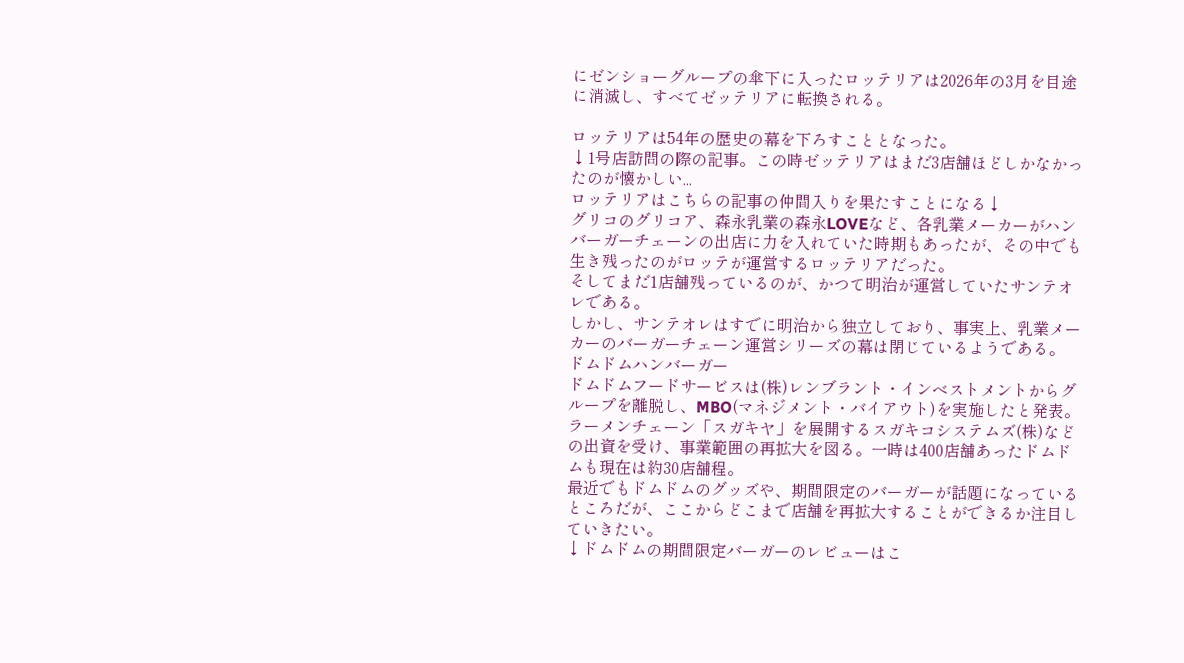にゼンショーグループの傘下に入ったロッテリアは2026年の3月を目途に消滅し、すべてゼッテリアに転換される。

ロッテリアは54年の歴史の幕を下ろすこととなった。
↓1号店訪問の際の記事。この時ゼッテリアはまだ3店舗ほどしかなかったのが懐かしい...
ロッテリアはこちらの記事の仲間入りを果たすことになる↓
グリコのグリコア、森永乳業の森永LOVEなど、各乳業メーカーがハンバーガーチェーンの出店に力を入れていた時期もあったが、その中でも生き残ったのがロッテが運営するロッテリアだった。
そしてまだ1店舗残っているのが、かつて明治が運営していたサンテオレである。
しかし、サンテオレはすでに明治から独立しており、事実上、乳業メーカーのバーガーチェーン運営シリーズの幕は閉じているようである。
ドムドムハンバーガー
ドムドムフードサービスは(株)レンブラント・インベストメントからグループを離脱し、MBO(マネジメント・バイアウト)を実施したと発表。
ラーメンチェーン「スガキヤ」を展開するスガキコシステムズ(株)などの出資を受け、事業範囲の再拡大を図る。一時は400店舗あったドムドムも現在は約30店舗程。
最近でもドムドムのグッズや、期間限定のバーガーが話題になっているところだが、ここからどこまで店舗を再拡大することができるか注目していきたい。
↓ドムドムの期間限定バーガーのレビューはこ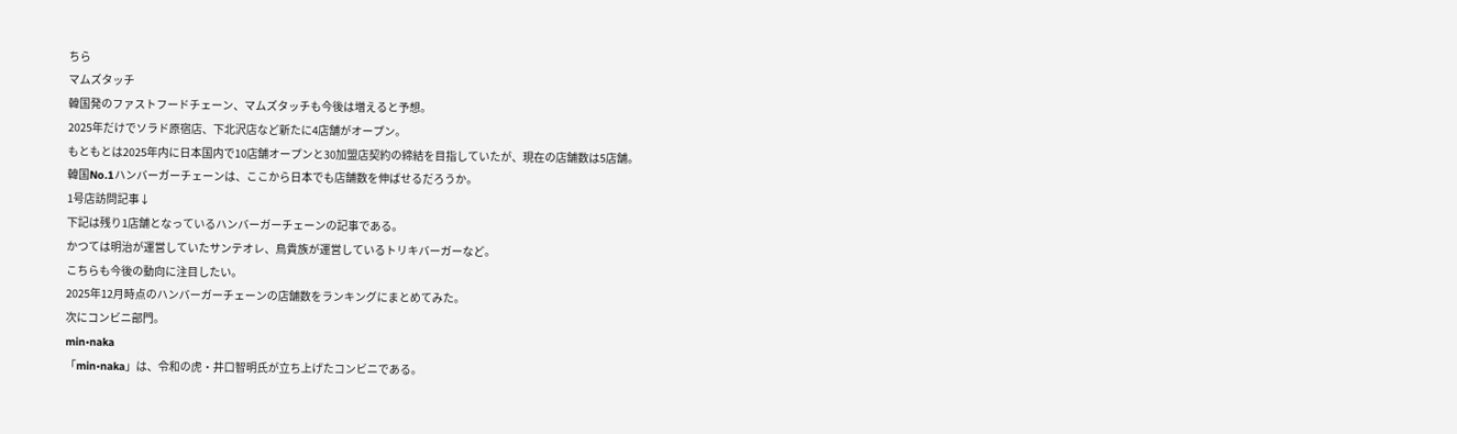ちら
マムズタッチ
韓国発のファストフードチェーン、マムズタッチも今後は増えると予想。
2025年だけでソラド原宿店、下北沢店など新たに4店舗がオープン。
もともとは2025年内に日本国内で10店舗オープンと30加盟店契約の締結を目指していたが、現在の店舗数は5店舗。
韓国No.1ハンバーガーチェーンは、ここから日本でも店舗数を伸ばせるだろうか。
1号店訪問記事↓
下記は残り1店舗となっているハンバーガーチェーンの記事である。
かつては明治が運営していたサンテオレ、鳥貴族が運営しているトリキバーガーなど。
こちらも今後の動向に注目したい。
2025年12月時点のハンバーガーチェーンの店舗数をランキングにまとめてみた。
次にコンビニ部門。
min•naka
「min•naka」は、令和の虎・井口智明氏が立ち上げたコンビニである。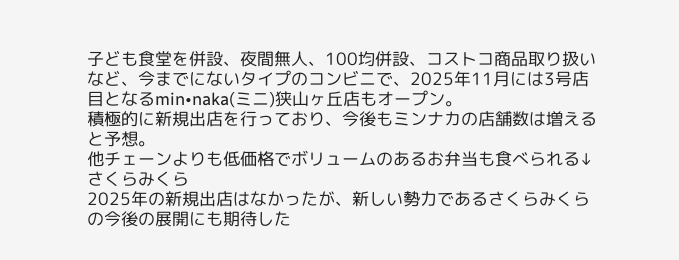子ども食堂を併設、夜間無人、100均併設、コストコ商品取り扱いなど、今までにないタイプのコンビニで、2025年11月には3号店目となるmin•naka(ミニ)狭山ヶ丘店もオープン。
積極的に新規出店を行っており、今後もミンナカの店舗数は増えると予想。
他チェーンよりも低価格でボリュームのあるお弁当も食べられる↓
さくらみくら
2025年の新規出店はなかったが、新しい勢力であるさくらみくらの今後の展開にも期待した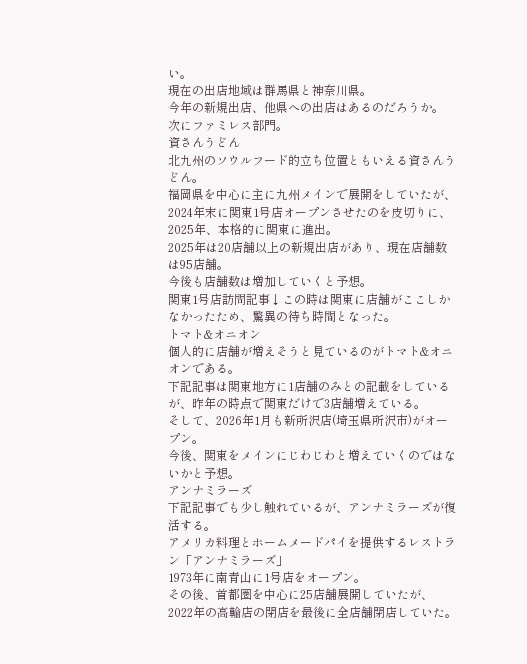い。
現在の出店地域は群馬県と神奈川県。
今年の新規出店、他県への出店はあるのだろうか。
次にファミレス部門。
資さんうどん
北九州のソウルフード的立ち位置ともいえる資さんうどん。
福岡県を中心に主に九州メインで展開をしていたが、2024年末に関東1号店オープンさせたのを皮切りに、2025年、本格的に関東に進出。
2025年は20店舗以上の新規出店があり、現在店舗数は95店舗。
今後も店舗数は増加していくと予想。
関東1号店訪問記事↓この時は関東に店舗がここしかなかったため、驚異の待ち時間となった。
トマト&オニオン
個人的に店舗が増えそうと見ているのがトマト&オニオンである。
下記記事は関東地方に1店舗のみとの記載をしているが、昨年の時点で関東だけで3店舗増えている。
そして、2026年1月も新所沢店(埼玉県所沢市)がオープン。
今後、関東をメインにじわじわと増えていくのではないかと予想。
アンナミラーズ
下記記事でも少し触れているが、アンナミラーズが復活する。
アメリカ料理とホームメードパイを提供するレストラン「アンナミラーズ」
1973年に南青山に1号店をオープン。
その後、首都圏を中心に25店舗展開していたが、2022年の高輪店の閉店を最後に全店舗閉店していた。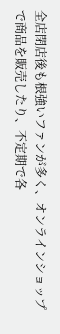全店閉店後も根強いファンが多く、オンラインショップで商品を販売したり、不定期で各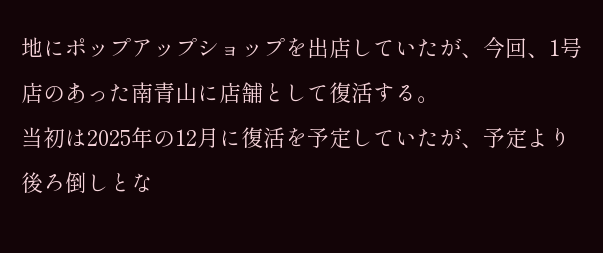地にポップアップショップを出店していたが、今回、1号店のあった南青山に店舗として復活する。
当初は2025年の12月に復活を予定していたが、予定より後ろ倒しとな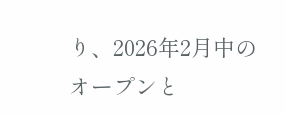り、2026年2月中のオープンと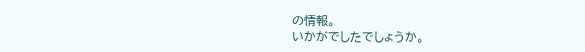の情報。
いかがでしたでしょうか。